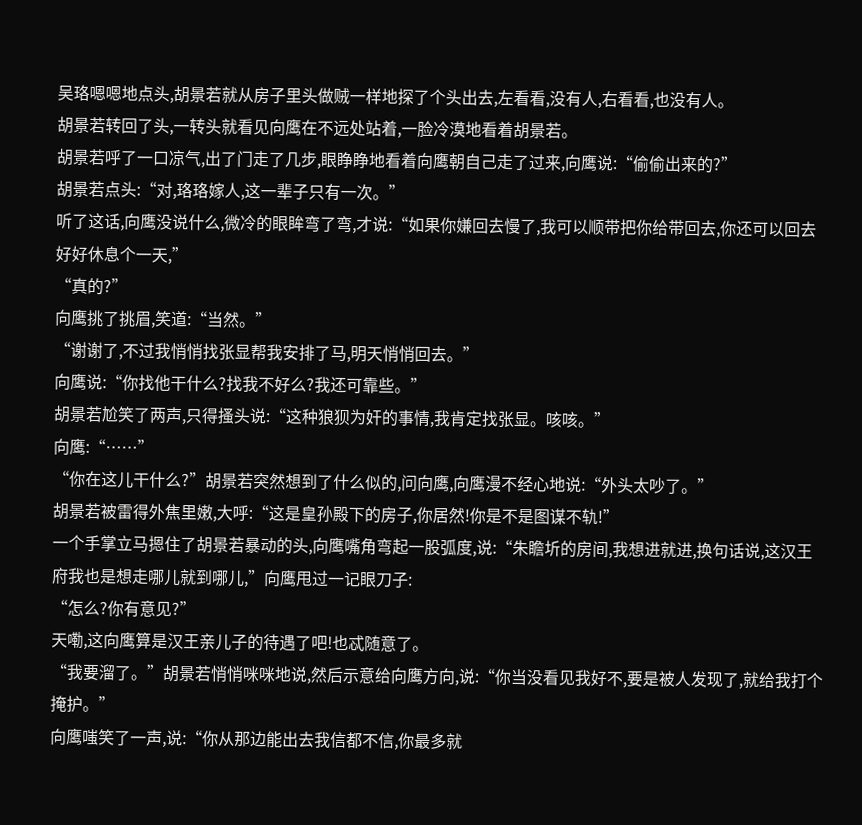吴珞嗯嗯地点头,胡景若就从房子里头做贼一样地探了个头出去,左看看,没有人,右看看,也没有人。
胡景若转回了头,一转头就看见向鹰在不远处站着,一脸冷漠地看着胡景若。
胡景若呼了一口凉气,出了门走了几步,眼睁睁地看着向鹰朝自己走了过来,向鹰说:“偷偷出来的?”
胡景若点头:“对,珞珞嫁人,这一辈子只有一次。”
听了这话,向鹰没说什么,微冷的眼眸弯了弯,才说:“如果你嫌回去慢了,我可以顺带把你给带回去,你还可以回去好好休息个一天,”
“真的?”
向鹰挑了挑眉,笑道:“当然。”
“谢谢了,不过我悄悄找张显帮我安排了马,明天悄悄回去。”
向鹰说:“你找他干什么?找我不好么?我还可靠些。”
胡景若尬笑了两声,只得搔头说:“这种狼狈为奸的事情,我肯定找张显。咳咳。”
向鹰:“……”
“你在这儿干什么?”胡景若突然想到了什么似的,问向鹰,向鹰漫不经心地说:“外头太吵了。”
胡景若被雷得外焦里嫩,大呼:“这是皇孙殿下的房子,你居然!你是不是图谋不轨!”
一个手掌立马摁住了胡景若暴动的头,向鹰嘴角弯起一股弧度,说:“朱瞻圻的房间,我想进就进,换句话说,这汉王府我也是想走哪儿就到哪儿,”向鹰甩过一记眼刀子:
“怎么?你有意见?”
天嘞,这向鹰算是汉王亲儿子的待遇了吧!也忒随意了。
“我要溜了。”胡景若悄悄咪咪地说,然后示意给向鹰方向,说:“你当没看见我好不,要是被人发现了,就给我打个掩护。”
向鹰嗤笑了一声,说:“你从那边能出去我信都不信,你最多就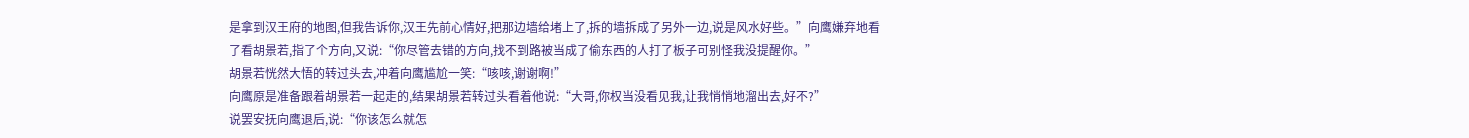是拿到汉王府的地图,但我告诉你,汉王先前心情好,把那边墙给堵上了,拆的墙拆成了另外一边,说是风水好些。”向鹰嫌弃地看了看胡景若,指了个方向,又说:“你尽管去错的方向,找不到路被当成了偷东西的人打了板子可别怪我没提醒你。”
胡景若恍然大悟的转过头去,冲着向鹰尴尬一笑:“咳咳,谢谢啊!”
向鹰原是准备跟着胡景若一起走的,结果胡景若转过头看着他说:“大哥,你权当没看见我,让我悄悄地溜出去,好不?”
说罢安抚向鹰退后,说:“你该怎么就怎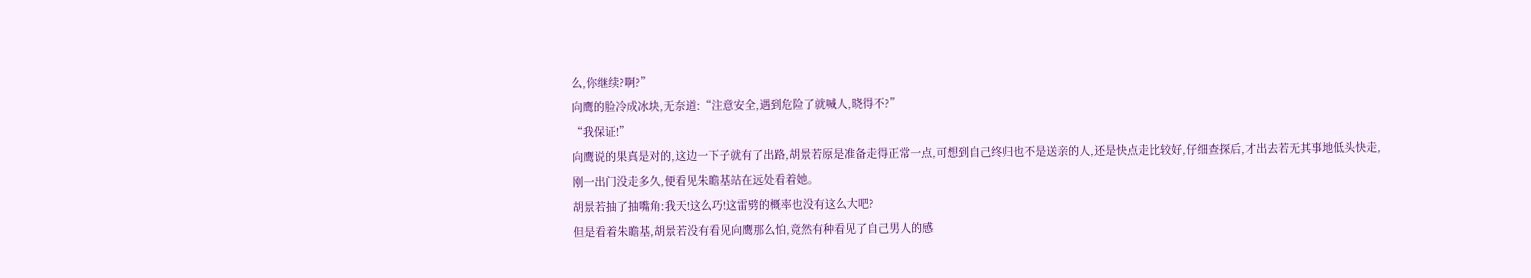么,你继续?啊?”
向鹰的脸冷成冰块,无奈道:“注意安全,遇到危险了就喊人,晓得不?”
“我保证!”
向鹰说的果真是对的,这边一下子就有了出路,胡景若原是准备走得正常一点,可想到自己终归也不是送亲的人,还是快点走比较好,仔细查探后,才出去若无其事地低头快走,刚一出门没走多久,便看见朱瞻基站在远处看着她。
胡景若抽了抽嘴角:我天!这么巧!这雷劈的概率也没有这么大吧?
但是看着朱瞻基,胡景若没有看见向鹰那么怕,竟然有种看见了自己男人的感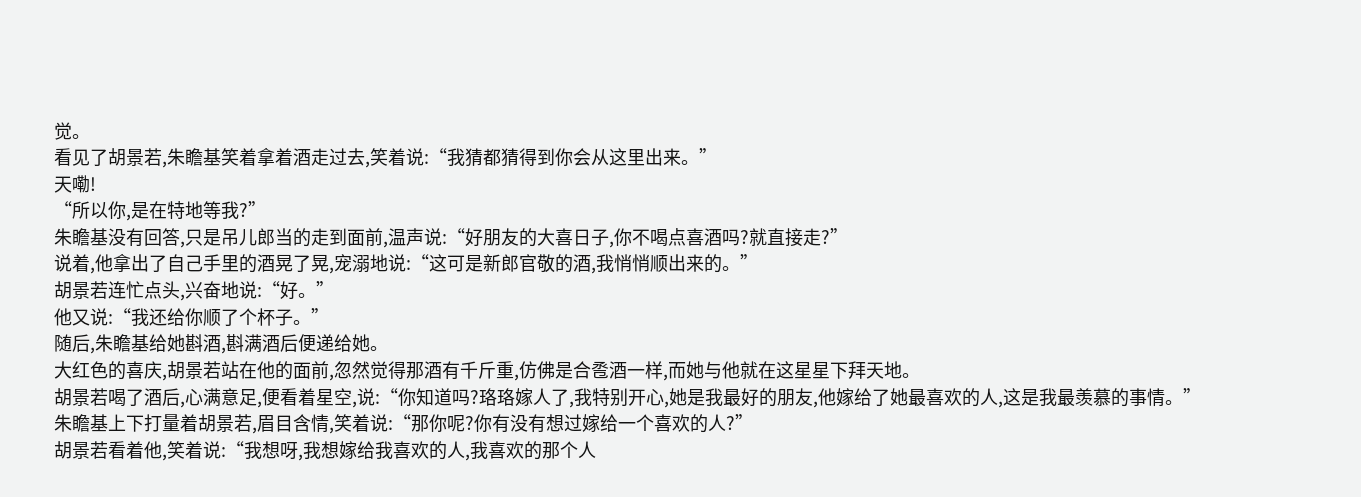觉。
看见了胡景若,朱瞻基笑着拿着酒走过去,笑着说:“我猜都猜得到你会从这里出来。”
天嘞!
“所以你,是在特地等我?”
朱瞻基没有回答,只是吊儿郎当的走到面前,温声说:“好朋友的大喜日子,你不喝点喜酒吗?就直接走?”
说着,他拿出了自己手里的酒晃了晃,宠溺地说:“这可是新郎官敬的酒,我悄悄顺出来的。”
胡景若连忙点头,兴奋地说:“好。”
他又说:“我还给你顺了个杯子。”
随后,朱瞻基给她斟酒,斟满酒后便递给她。
大红色的喜庆,胡景若站在他的面前,忽然觉得那酒有千斤重,仿佛是合卺酒一样,而她与他就在这星星下拜天地。
胡景若喝了酒后,心满意足,便看着星空,说:“你知道吗?珞珞嫁人了,我特别开心,她是我最好的朋友,他嫁给了她最喜欢的人,这是我最羡慕的事情。”
朱瞻基上下打量着胡景若,眉目含情,笑着说:“那你呢?你有没有想过嫁给一个喜欢的人?”
胡景若看着他,笑着说:“我想呀,我想嫁给我喜欢的人,我喜欢的那个人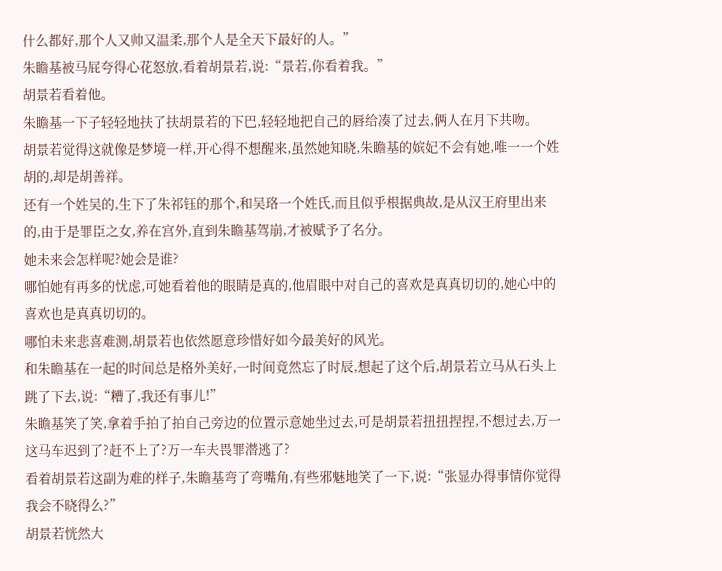什么都好,那个人又帅又温柔,那个人是全天下最好的人。”
朱瞻基被马屁夸得心花怒放,看着胡景若,说:“景若,你看着我。”
胡景若看着他。
朱瞻基一下子轻轻地扶了扶胡景若的下巴,轻轻地把自己的唇给凑了过去,俩人在月下共吻。
胡景若觉得这就像是梦境一样,开心得不想醒来,虽然她知晓,朱瞻基的嫔妃不会有她,唯一一个姓胡的,却是胡善祥。
还有一个姓吴的,生下了朱祁钰的那个,和吴珞一个姓氏,而且似乎根据典故,是从汉王府里出来的,由于是罪臣之女,养在宫外,直到朱瞻基驾崩,才被赋予了名分。
她未来会怎样呢?她会是谁?
哪怕她有再多的忧虑,可她看着他的眼睛是真的,他眉眼中对自己的喜欢是真真切切的,她心中的喜欢也是真真切切的。
哪怕未来悲喜难测,胡景若也依然愿意珍惜好如今最美好的风光。
和朱瞻基在一起的时间总是格外美好,一时间竟然忘了时辰,想起了这个后,胡景若立马从石头上跳了下去,说:“糟了,我还有事儿!”
朱瞻基笑了笑,拿着手拍了拍自己旁边的位置示意她坐过去,可是胡景若扭扭捏捏,不想过去,万一这马车迟到了?赶不上了?万一车夫畏罪潜逃了?
看着胡景若这副为难的样子,朱瞻基弯了弯嘴角,有些邪魅地笑了一下,说:“张显办得事情你觉得我会不晓得么?”
胡景若恍然大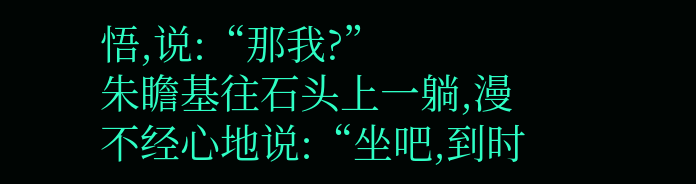悟,说:“那我?”
朱瞻基往石头上一躺,漫不经心地说:“坐吧,到时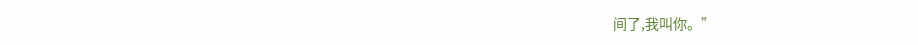间了,我叫你。”